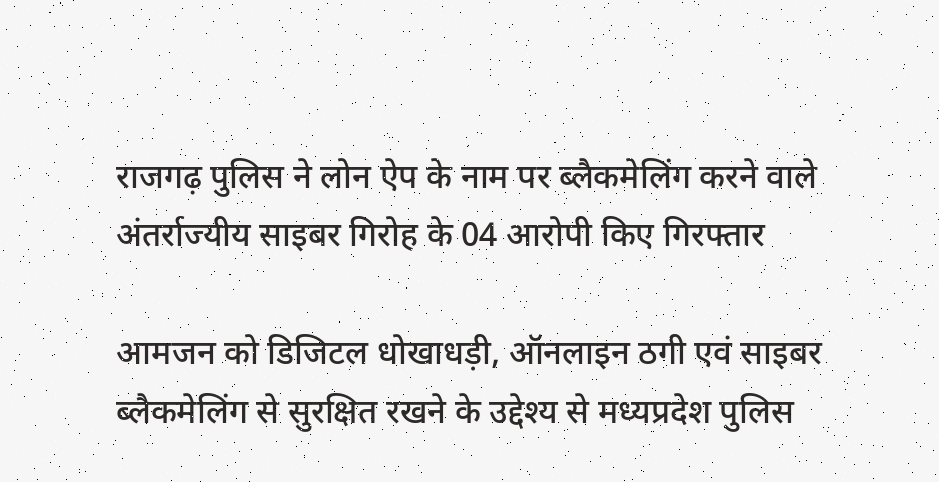राजगढ़ पुलिस ने लोन ऐप के नाम पर ब्लैकमेलिंग करने वाले अंतर्राज्यीय साइबर गिरोह के 04 आरोपी किए गिरफ्तार

आमजन को डिजिटल धोखाधड़ी, ऑनलाइन ठगी एवं साइबर ब्लैकमेलिंग से सुरक्षित रखने के उद्देश्य से मध्यप्रदेश पुलिस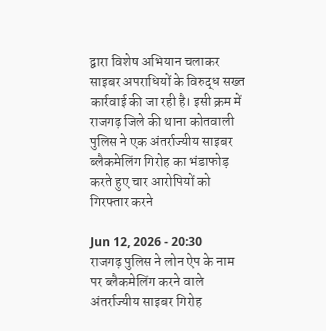द्वारा विशेष अभियान चलाकर साइबर अपराधियों के विरुद्ध सख्त कार्रवाई की जा रही है। इसी क्रम में राजगढ़ जिले की थाना कोतवाली पुलिस ने एक अंतर्राज्यीय साइबर ब्लैकमेलिंग गिरोह का भंडाफोड़ करते हुए चार आरोपियों को गिरफ्तार करने

Jun 12, 2026 - 20:30
राजगढ़ पुलिस ने लोन ऐप के नाम पर ब्लैकमेलिंग करने वाले अंतर्राज्यीय साइबर गिरोह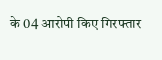के 04 आरोपी किए गिरफ्तार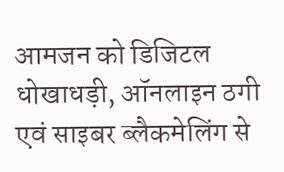आमजन को डिजिटल धोखाधड़ी, ऑनलाइन ठगी एवं साइबर ब्लैकमेलिंग से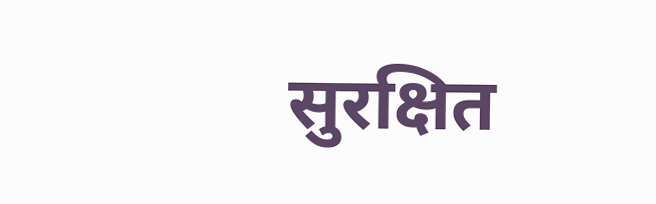सुरक्षित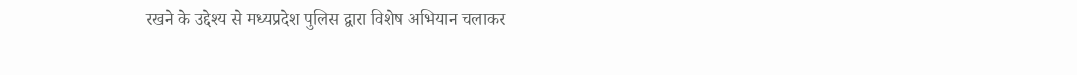रखने के उद्देश्य से मध्यप्रदेश पुलिस द्वारा विशेष अभियान चलाकर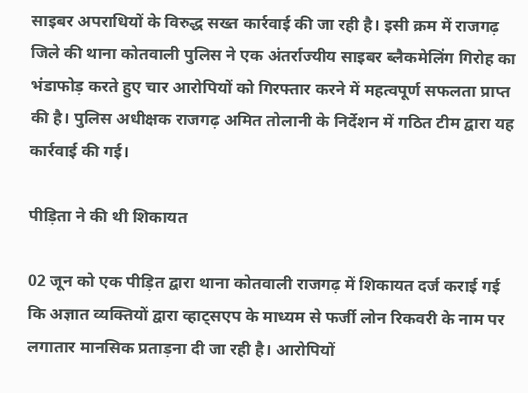साइबर अपराधियों के विरुद्ध सख्त कार्रवाई की जा रही है। इसी क्रम में राजगढ़ जिले की थाना कोतवाली पुलिस ने एक अंतर्राज्यीय साइबर ब्लैकमेलिंग गिरोह का भंडाफोड़ करते हुए चार आरोपियों को गिरफ्तार करने में महत्वपूर्ण सफलता प्राप्त की है। पुलिस अधीक्षक राजगढ़ अमित तोलानी के निर्देशन में गठित टीम द्वारा यह कार्रवाई की गई।

पीड़िता ने की थी शिकायत

02 जून को एक पीड़ित द्वारा थाना कोतवाली राजगढ़ में शिकायत दर्ज कराई गई कि अज्ञात व्यक्तियों द्वारा व्हाट्सएप के माध्यम से फर्जी लोन रिकवरी के नाम पर लगातार मानसिक प्रताड़ना दी जा रही है। आरोपियों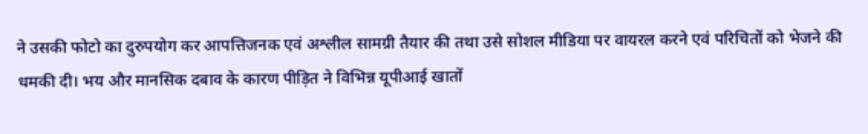ने उसकी फोटो का दुरुपयोग कर आपत्तिजनक एवं अश्लील सामग्री तैयार की तथा उसे सोशल मीडिया पर वायरल करने एवं परिचितों को भेजने की धमकी दी। भय और मानसिक दबाव के कारण पीड़ित ने विभिन्न यूपीआई खातों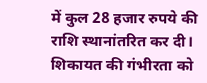में कुल 28 हजार रुपये की राशि स्थानांतरित कर दी। शिकायत की गंभीरता को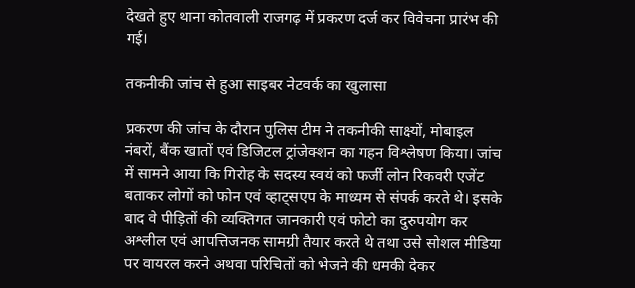देखते हुए थाना कोतवाली राजगढ़ में प्रकरण दर्ज कर विवेचना प्रारंभ की गई।

तकनीकी जांच से हुआ साइबर नेटवर्क का खुलासा

प्रकरण की जांच के दौरान पुलिस टीम ने तकनीकी साक्ष्यों, मोबाइल नंबरों, बैंक खातों एवं डिजिटल ट्रांजेक्शन का गहन विश्लेषण किया। जांच में सामने आया कि गिरोह के सदस्य स्वयं को फर्जी लोन रिकवरी एजेंट बताकर लोगों को फोन एवं व्हाट्सएप के माध्यम से संपर्क करते थे। इसके बाद वे पीड़ितों की व्यक्तिगत जानकारी एवं फोटो का दुरुपयोग कर अश्लील एवं आपत्तिजनक सामग्री तैयार करते थे तथा उसे सोशल मीडिया पर वायरल करने अथवा परिचितों को भेजने की धमकी देकर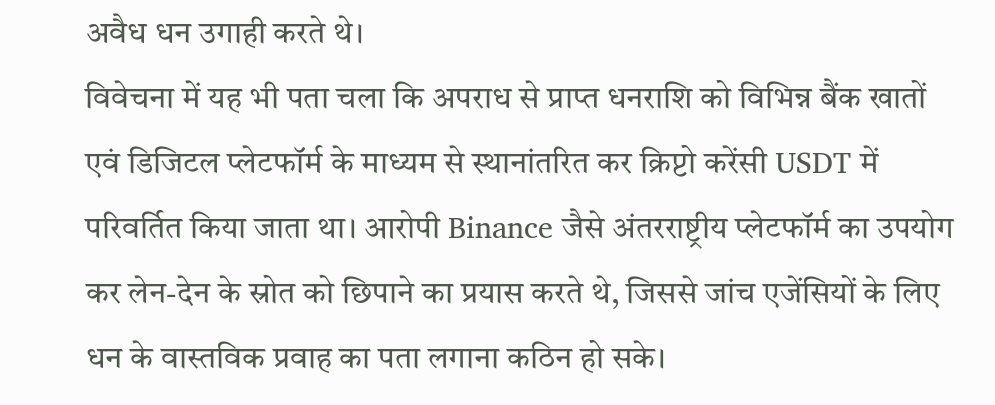अवैध धन उगाही करते थे।
विवेचना में यह भी पता चला कि अपराध से प्राप्त धनराशि को विभिन्न बैंक खातों एवं डिजिटल प्लेटफॉर्म के माध्यम से स्थानांतरित कर क्रिप्टो करेंसी USDT में परिवर्तित किया जाता था। आरोपी Binance जैसे अंतरराष्ट्रीय प्लेटफॉर्म का उपयोग कर लेन-देन के स्रोत को छिपाने का प्रयास करते थे, जिससे जांच एजेंसियों के लिए धन के वास्तविक प्रवाह का पता लगाना कठिन हो सके।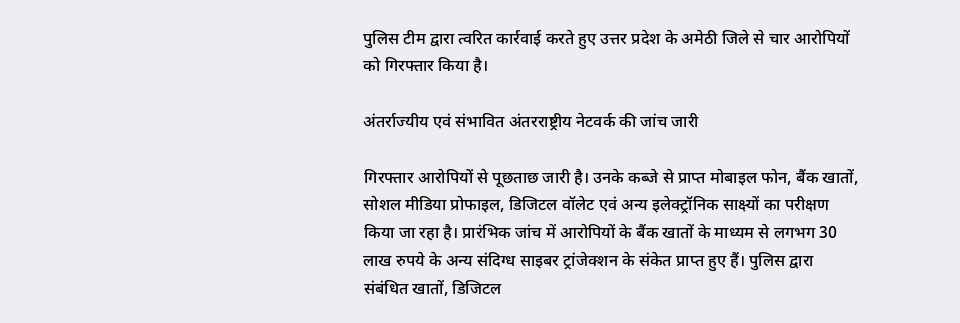पुलिस टीम द्वारा त्वरित कार्रवाई करते हुए उत्तर प्रदेश के अमेठी जिले से चार आरोपियों को गिरफ्तार किया है।

अंतर्राज्यीय एवं संभावित अंतरराष्ट्रीय नेटवर्क की जांच जारी

गिरफ्तार आरोपियों से पूछताछ जारी है। उनके कब्जे से प्राप्त मोबाइल फोन, बैंक खातों, सोशल मीडिया प्रोफाइल, डिजिटल वॉलेट एवं अन्य इलेक्ट्रॉनिक साक्ष्यों का परीक्षण किया जा रहा है। प्रारंभिक जांच में आरोपियों के बैंक खातों के माध्यम से लगभग 30 लाख रुपये के अन्य संदिग्ध साइबर ट्रांजेक्शन के संकेत प्राप्त हुए हैं। पुलिस द्वारा संबंधित खातों, डिजिटल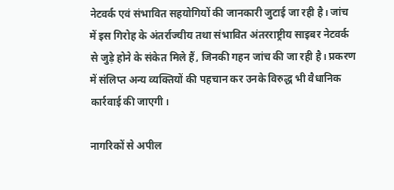नेटवर्क एवं संभावित सहयोगियों की जानकारी जुटाई जा रही है। जांच में इस गिरोह के अंतर्राज्यीय तथा संभावित अंतरराष्ट्रीय साइबर नेटवर्क से जुड़े होने के संकेत मिले हैं, जिनकी गहन जांच की जा रही है। प्रकरण में संलिप्त अन्य व्यक्तियों की पहचान कर उनके विरुद्ध भी वैधानिक कार्रवाई की जाएगी।

नागरिकों से अपील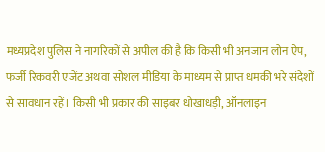मध्यप्रदेश पुलिस ने नागरिकों से अपील की है कि किसी भी अनजान लोन ऐप, फर्जी रिकवरी एजेंट अथवा सोशल मीडिया के माध्यम से प्राप्त धमकी भरे संदेशों से सावधान रहें। किसी भी प्रकार की साइबर धोखाधड़ी, ऑनलाइन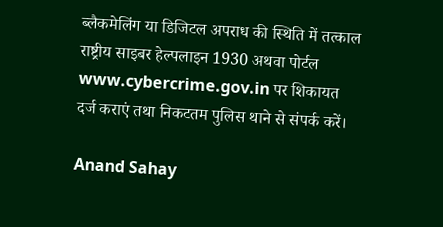ब्लैकमेलिंग या डिजिटल अपराध की स्थिति में तत्काल राष्ट्रीय साइबर हेल्पलाइन 1930 अथवा पोर्टल www.cybercrime.gov.in पर शिकायत दर्ज कराएं तथा निकटतम पुलिस थाने से संपर्क करें।

Anand Sahay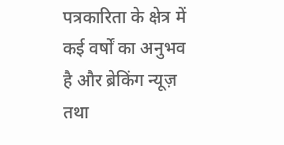पत्रकारिता के क्षेत्र में कई वर्षों का अनुभव है और ब्रेकिंग न्यूज़ तथा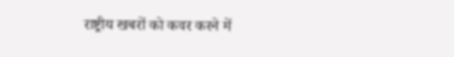राष्ट्रीय खबरों को कवर करने में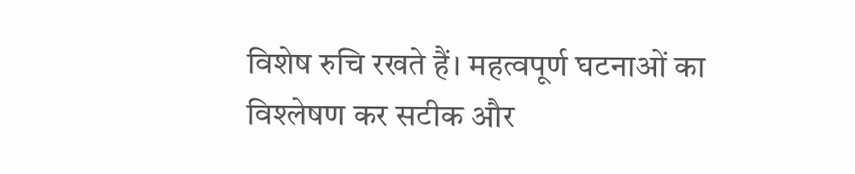विशेष रुचि रखते हैं। महत्वपूर्ण घटनाओं का विश्लेषण कर सटीक और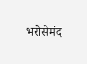भरोसेमंद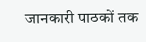जानकारी पाठकों तक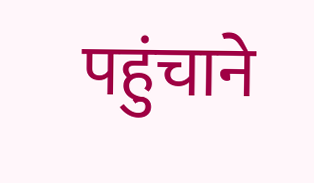पहुंचाने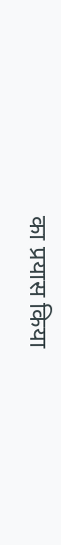का प्रयास किया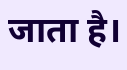जाता है।